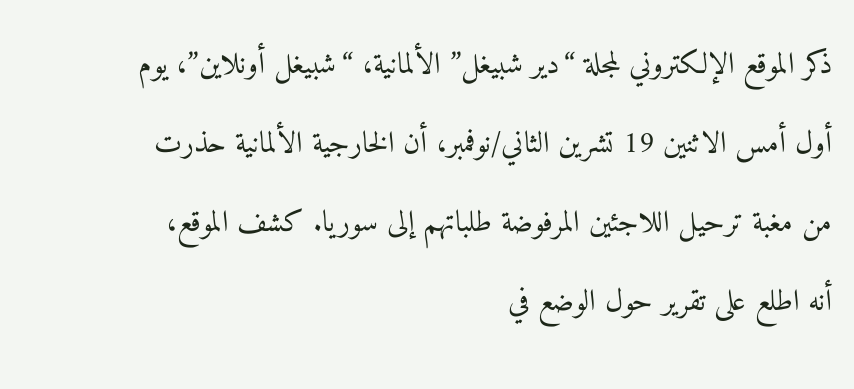ذكر الموقع الإلكتروني لمجلة “دير شبيغل” الألمانية، “شبيغل أونلاين”، يوم أول أمس الاثنين 19 تشرين الثاني/نوفمبر، أن الخارجية الألمانية حذرت من مغبة ترحيل اللاجئين المرفوضة طلباتهم إلى سوريا. كشف الموقع، أنه اطلع على تقرير حول الوضع في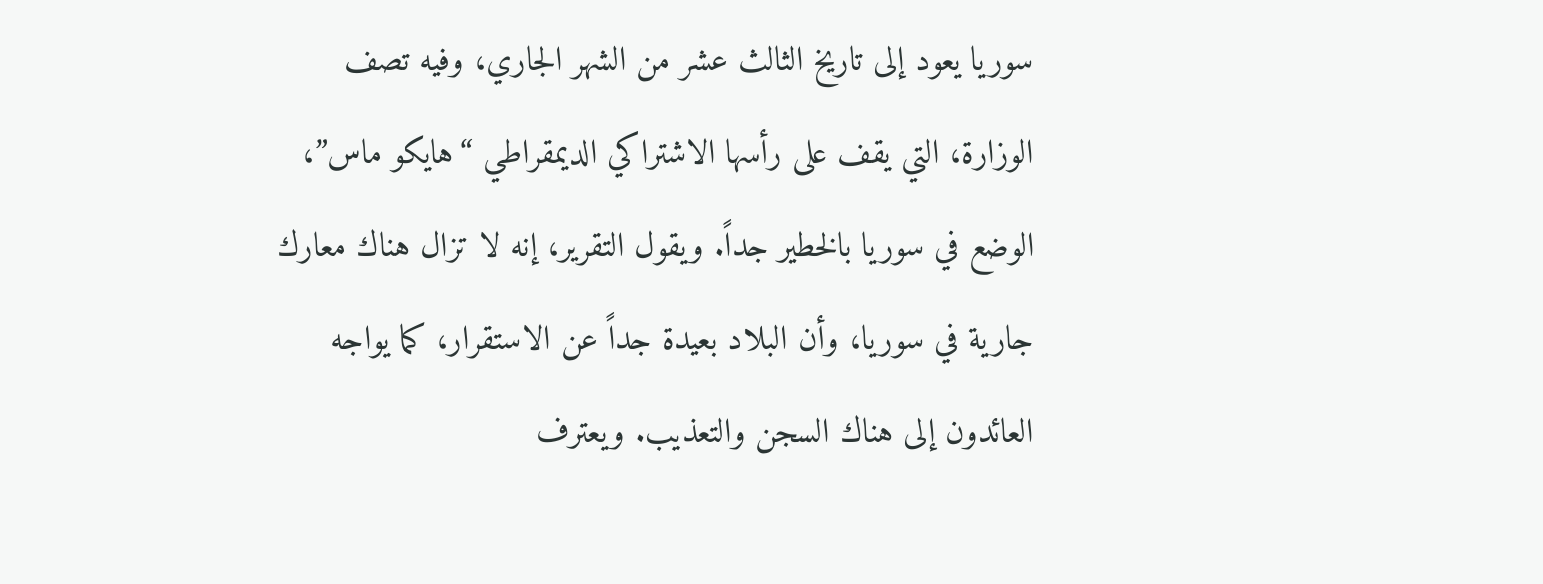سوريا يعود إلى تاريخ الثالث عشر من الشهر الجاري، وفيه تصف الوزارة، التي يقف على رأسها الاشتراكي الديمقراطي “هايكو ماس”، الوضع في سوريا بالخطير جداً. ويقول التقرير، إنه لا تزال هناك معارك جارية في سوريا، وأن البلاد بعيدة جداً عن الاستقرار، كما يواجه العائدون إلى هناك السجن والتعذيب. ويعترف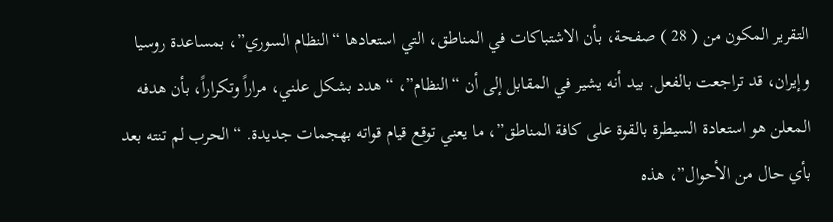التقرير المكون من ( 28 ) صفحة، بأن الاشتباكات في المناطق، التي استعادها “النظام السوري”، بمساعدة روسيا وإيران، قد تراجعت بالفعل. بيد أنه يشير في المقابل إلى أن “النظام”، “هدد بشكل علني، مراراً وتكراراً، بأن هدفه المعلن هو استعادة السيطرة بالقوة على كافة المناطق”، ما يعني توقع قيام قواته بهجمات جديدة. “الحرب لم تنته بعد بأي حال من الأحوال”، هذه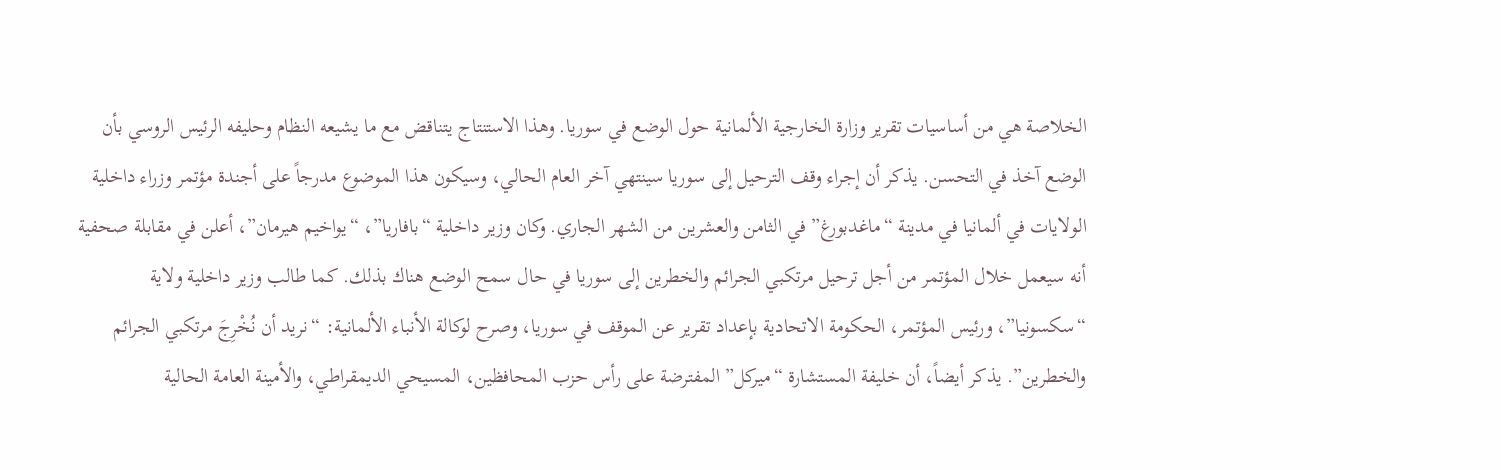الخلاصة هي من أساسيات تقرير وزارة الخارجية الألمانية حول الوضع في سوريا. وهذا الاستنتاج يتناقض مع ما يشيعه النظام وحليفه الرئيس الروسي بأن الوضع آخذ في التحسن. يذكر أن إجراء وقف الترحيل إلى سوريا سينتهي آخر العام الحالي، وسيكون هذا الموضوع مدرجاً على أجندة مؤتمر وزراء داخلية الولايات في ألمانيا في مدينة “ماغدبورغ” في الثامن والعشرين من الشهر الجاري. وكان وزير داخلية “بافاريا”، “يواخيم هيرمان”، أعلن في مقابلة صحفية أنه سيعمل خلال المؤتمر من أجل ترحيل مرتكبي الجرائم والخطرين إلى سوريا في حال سمح الوضع هناك بذلك. كما طالب وزير داخلية ولاية “سكسونيا”، ورئيس المؤتمر، الحكومة الاتحادية بإعداد تقرير عن الموقف في سوريا، وصرح لوكالة الأنباء الألمانية: “نريد أن نُخْرِجَ مرتكبي الجرائم والخطرين”. يذكر أيضاً، أن خليفة المستشارة “ميركل” المفترضة على رأس حزب المحافظين، المسيحي الديمقراطي، والأمينة العامة الحالية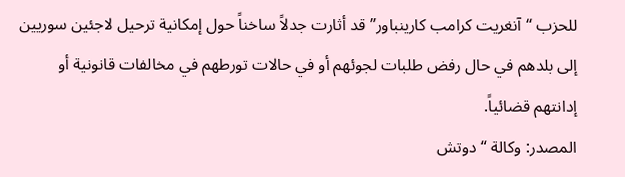للحزب “آنغريت كرامب كارينباور” قد أثارت جدلاً ساخناً حول إمكانية ترحيل لاجئين سوريين إلى بلدهم في حال رفض طلبات لجوئهم أو في حالات تورطهم في مخالفات قانونية أو إدانتهم قضائياً.
المصدر: وكالة “دوتش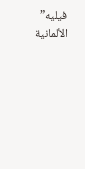فيليه” الألمانية